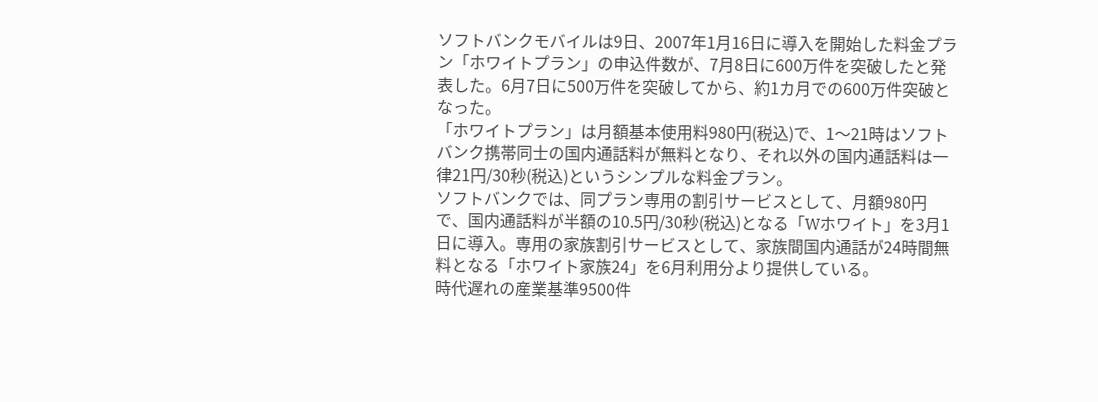ソフトバンクモバイルは9日、2007年1月16日に導入を開始した料金プラン「ホワイトプラン」の申込件数が、7月8日に600万件を突破したと発表した。6月7日に500万件を突破してから、約1カ月での600万件突破となった。
「ホワイトプラン」は月額基本使用料980円(税込)で、1〜21時はソフトバンク携帯同士の国内通話料が無料となり、それ以外の国内通話料は一律21円/30秒(税込)というシンプルな料金プラン。
ソフトバンクでは、同プラン専用の割引サービスとして、月額980円で、国内通話料が半額の10.5円/30秒(税込)となる「Wホワイト」を3月1日に導入。専用の家族割引サービスとして、家族間国内通話が24時間無料となる「ホワイト家族24」を6月利用分より提供している。
時代遅れの産業基準9500件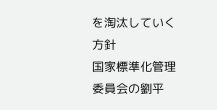を淘汰していく方針
国家標準化管理委員会の劉平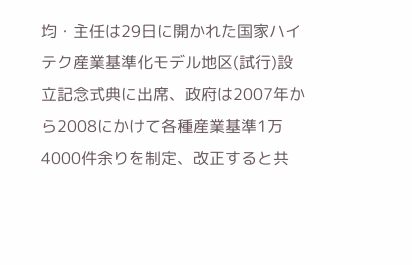均・主任は29日に開かれた国家ハイテク産業基準化モデル地区(試行)設立記念式典に出席、政府は2007年から2008にかけて各種産業基準1万4000件余りを制定、改正すると共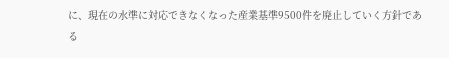に、現在の水準に対応できなくなった産業基準9500件を廃止していく方針である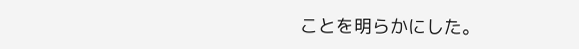ことを明らかにした。